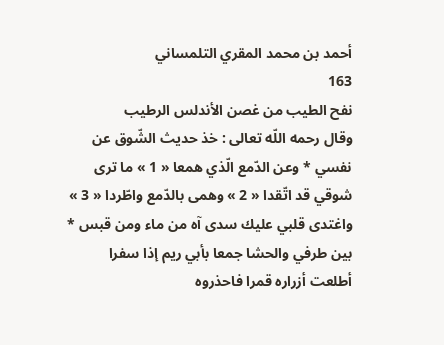أحمد بن محمد المقري التلمساني
163
نفح الطيب من غصن الأندلس الرطيب
وقال رحمه اللّه تعالى : خذ حديث الشّوق عن نفسي * وعن الدّمع الّذي همعا « 1 » ما ترى شوقي قد اتّقدا « 2 » وهمى بالدّمع واطّردا « 3 » واغتدى قلبي عليك سدى آه من ماء ومن قبس * بين طرفي والحشا جمعا بأبي ريم إذا سفرا أطلعت أزراره قمرا فاحذروه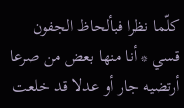كلّما نظرا فبألحاظ الجفون قسي * أنا منها بعض من صرعا أرتضيه جار أو عدلا قد خلعت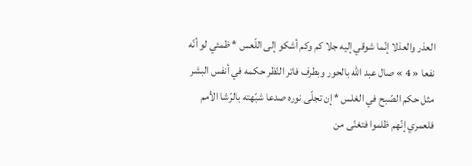العذر والعذلا إنّما شوقي إليه جلا كم وكم أشكو إلى اللّعس * ظمئي لو أنّه نفعا « 4 » صال عبد اللّه بالحور وبطرف فاتر النّظر حكمه في أنفس البشر مثل حكم الصّبح في الغلس * إن تجلّى نوره صدعا شبّهته بالرّشا الأمم فلعمري إنّهم ظلموا فتغنّى من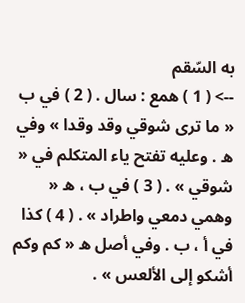به السّقم
--> ( 1 ) همع : سال . ( 2 ) في ب « ما ترى شوقي وقد وقدا » وفي ه . وعليه تفتح ياء المتكلم في « شوقي » . ( 3 ) في ب ، ه « وهمي دمعي واطراد » . ( 4 ) كذا في أ ، ب . وفي أصل ه « كم وكم أشكو إلى الألعس » .